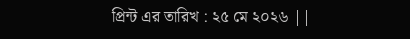প্রিন্ট এর তারিখ : ২৫ মে ২০২৬ ||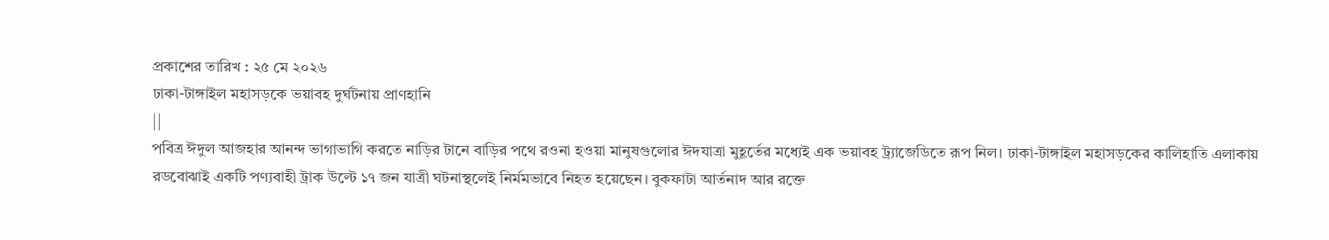প্রকাশের তারিখ : ২৫ মে ২০২৬
ঢাকা-টাঙ্গাইল মহাসড়কে ভয়াবহ দুর্ঘটনায় প্রাণহানি
||
পবিত্র ঈদুল আজহার আনন্দ ভাগাভাগি করতে নাড়ির টানে বাড়ির পথে রওনা হওয়া মানুষগুলোর ঈদযাত্রা মুহূর্তের মধ্যেই এক ভয়াবহ ট্র্যাজেডিতে রূপ নিল। ঢাকা-টাঙ্গাইল মহাসড়কের কালিহাতি এলাকায় রডবোঝাই একটি পণ্যবাহী ট্রাক উল্টে ১৭ জন যাত্রী ঘটনাস্থলেই নির্মমভাবে নিহত হয়েছেন। বুকফাটা আর্তনাদ আর রক্তে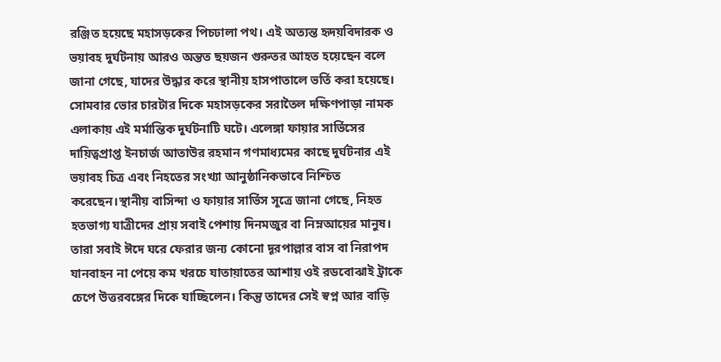রঞ্জিত হয়েছে মহাসড়কের পিচঢালা পথ। এই অত্যন্ত হৃদয়বিদারক ও ভয়াবহ দুর্ঘটনায় আরও অন্তত ছয়জন গুরুতর আহত হয়েছেন বলে জানা গেছে, যাদের উদ্ধার করে স্থানীয় হাসপাতালে ভর্তি করা হয়েছে। সোমবার ভোর চারটার দিকে মহাসড়কের সরাতৈল দক্ষিণপাড়া নামক এলাকায় এই মর্মান্তিক দুর্ঘটনাটি ঘটে। এলেঙ্গা ফায়ার সার্ভিসের দায়িত্বপ্রাপ্ত ইনচার্জ আতাউর রহমান গণমাধ্যমের কাছে দুর্ঘটনার এই ভয়াবহ চিত্র এবং নিহতের সংখ্যা আনুষ্ঠানিকভাবে নিশ্চিত করেছেন।স্থানীয় বাসিন্দা ও ফায়ার সার্ভিস সূত্রে জানা গেছে, নিহত হতভাগ্য যাত্রীদের প্রায় সবাই পেশায় দিনমজুর বা নিম্নআয়ের মানুষ। তারা সবাই ঈদে ঘরে ফেরার জন্য কোনো দূরপাল্লার বাস বা নিরাপদ যানবাহন না পেয়ে কম খরচে যাতায়াতের আশায় ওই রডবোঝাই ট্রাকে চেপে উত্তরবঙ্গের দিকে যাচ্ছিলেন। কিন্তু তাদের সেই স্বপ্ন আর বাড়ি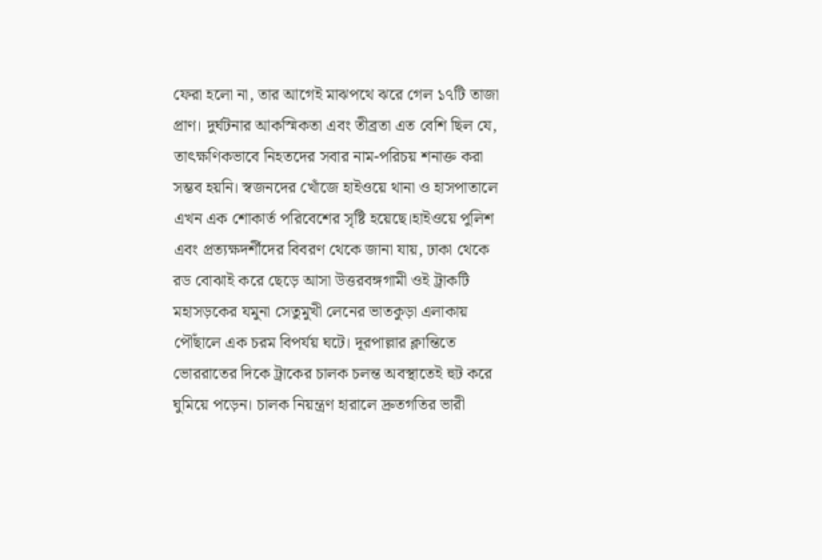ফেরা হলো না, তার আগেই মাঝপথে ঝরে গেল ১৭টি তাজা প্রাণ। দুর্ঘটনার আকস্মিকতা এবং তীব্রতা এত বেশি ছিল যে, তাৎক্ষণিকভাবে নিহতদের সবার নাম-পরিচয় শনাক্ত করা সম্ভব হয়নি। স্বজনদের খোঁজে হাইওয়ে থানা ও হাসপাতালে এখন এক শোকার্ত পরিবেশের সৃষ্টি হয়েছে।হাইওয়ে পুলিশ এবং প্রত্যক্ষদর্শীদের বিবরণ থেকে জানা যায়, ঢাকা থেকে রড বোঝাই করে ছেড়ে আসা উত্তরবঙ্গগামী ওই ট্রাকটি মহাসড়কের যমুনা সেতুমুখী লেনের ভাতকুড়া এলাকায় পৌঁছালে এক চরম বিপর্যয় ঘটে। দূরপাল্লার ক্লান্তিতে ভোররাতের দিকে ট্রাকের চালক চলন্ত অবস্থাতেই হুট করে ঘুমিয়ে পড়েন। চালক নিয়ন্ত্রণ হারালে দ্রুতগতির ভারী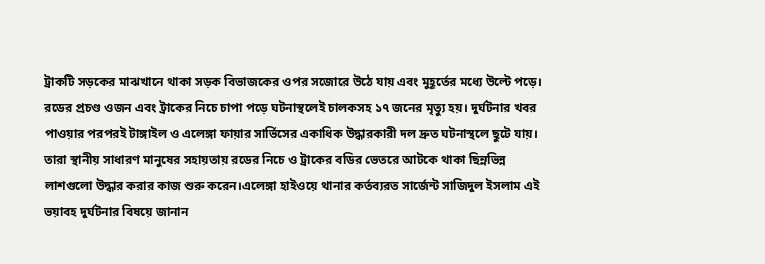ট্রাকটি সড়কের মাঝখানে থাকা সড়ক বিভাজকের ওপর সজোরে উঠে যায় এবং মুহূর্তের মধ্যে উল্টে পড়ে। রডের প্রচণ্ড ওজন এবং ট্রাকের নিচে চাপা পড়ে ঘটনাস্থলেই চালকসহ ১৭ জনের মৃত্যু হয়। দুর্ঘটনার খবর পাওয়ার পরপরই টাঙ্গাইল ও এলেঙ্গা ফায়ার সার্ভিসের একাধিক উদ্ধারকারী দল দ্রুত ঘটনাস্থলে ছুটে যায়। তারা স্থানীয় সাধারণ মানুষের সহায়তায় রডের নিচে ও ট্রাকের বডির ভেতরে আটকে থাকা ছিন্নভিন্ন লাশগুলো উদ্ধার করার কাজ শুরু করেন।এলেঙ্গা হাইওয়ে থানার কর্তব্যরত সার্জেন্ট সাজিদুল ইসলাম এই ভয়াবহ দুর্ঘটনার বিষয়ে জানান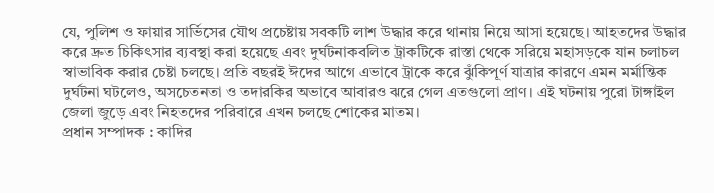যে, পুলিশ ও ফায়ার সার্ভিসের যৌথ প্রচেষ্টায় সবকটি লাশ উদ্ধার করে থানায় নিয়ে আসা হয়েছে। আহতদের উদ্ধার করে দ্রুত চিকিৎসার ব্যবস্থা করা হয়েছে এবং দুর্ঘটনাকবলিত ট্রাকটিকে রাস্তা থেকে সরিয়ে মহাসড়কে যান চলাচল স্বাভাবিক করার চেষ্টা চলছে। প্রতি বছরই ঈদের আগে এভাবে ট্রাকে করে ঝুঁকিপূর্ণ যাত্রার কারণে এমন মর্মান্তিক দুর্ঘটনা ঘটলেও, অসচেতনতা ও তদারকির অভাবে আবারও ঝরে গেল এতগুলো প্রাণ। এই ঘটনায় পুরো টাঙ্গাইল জেলা জুড়ে এবং নিহতদের পরিবারে এখন চলছে শোকের মাতম।
প্রধান সম্পাদক : কাদির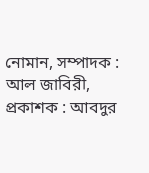নোমান, সম্পাদক : আল জাবিরী, প্রকাশক : আবদুর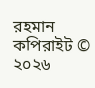রহমান
কপিরাইট © ২০২৬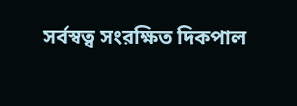সর্বস্বত্ব সংরক্ষিত দিকপাল